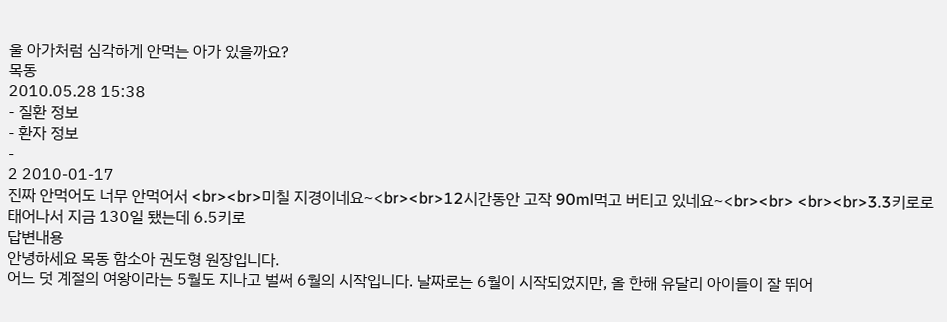울 아가처럼 심각하게 안먹는 아가 있을까요?
목동
2010.05.28 15:38
- 질환 정보
- 환자 정보
-
2 2010-01-17
진짜 안먹어도 너무 안먹어서 <br><br>미칠 지경이네요~<br><br>12시간동안 고작 90ml먹고 버티고 있네요~<br><br> <br><br>3.3키로로 태어나서 지금 130일 됐는데 6.5키로
답변내용
안녕하세요 목동 함소아 권도형 원장입니다.
어느 덧 계절의 여왕이라는 5월도 지나고 벌써 6월의 시작입니다. 날짜로는 6월이 시작되었지만, 올 한해 유달리 아이들이 잘 뛰어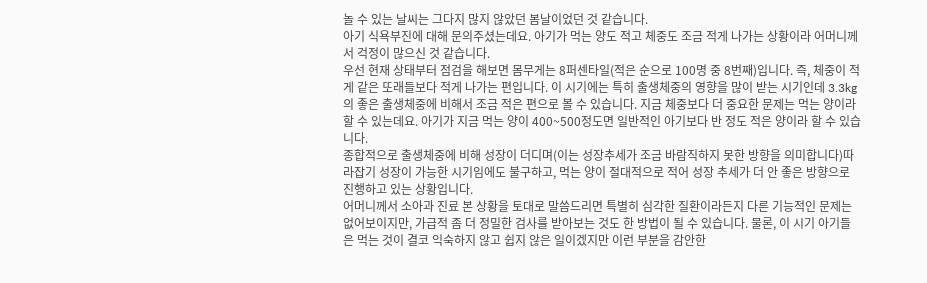놀 수 있는 날씨는 그다지 많지 않았던 봄날이었던 것 같습니다.
아기 식욕부진에 대해 문의주셨는데요. 아기가 먹는 양도 적고 체중도 조금 적게 나가는 상황이라 어머니께서 걱정이 많으신 것 같습니다.
우선 현재 상태부터 점검을 해보면 몸무게는 8퍼센타일(적은 순으로 100명 중 8번째)입니다. 즉, 체중이 적게 같은 또래들보다 적게 나가는 편입니다. 이 시기에는 특히 출생체중의 영향을 많이 받는 시기인데 3.3kg의 좋은 출생체중에 비해서 조금 적은 편으로 볼 수 있습니다. 지금 체중보다 더 중요한 문제는 먹는 양이라 할 수 있는데요. 아기가 지금 먹는 양이 400~500정도면 일반적인 아기보다 반 정도 적은 양이라 할 수 있습니다.
종합적으로 출생체중에 비해 성장이 더디며(이는 성장추세가 조금 바람직하지 못한 방향을 의미합니다)따라잡기 성장이 가능한 시기임에도 불구하고, 먹는 양이 절대적으로 적어 성장 추세가 더 안 좋은 방향으로 진행하고 있는 상황입니다.
어머니께서 소아과 진료 본 상황을 토대로 말씀드리면 특별히 심각한 질환이라든지 다른 기능적인 문제는 없어보이지만, 가급적 좀 더 정밀한 검사를 받아보는 것도 한 방법이 될 수 있습니다. 물론, 이 시기 아기들은 먹는 것이 결코 익숙하지 않고 쉽지 않은 일이겠지만 이런 부분을 감안한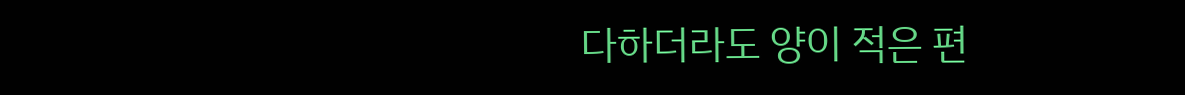다하더라도 양이 적은 편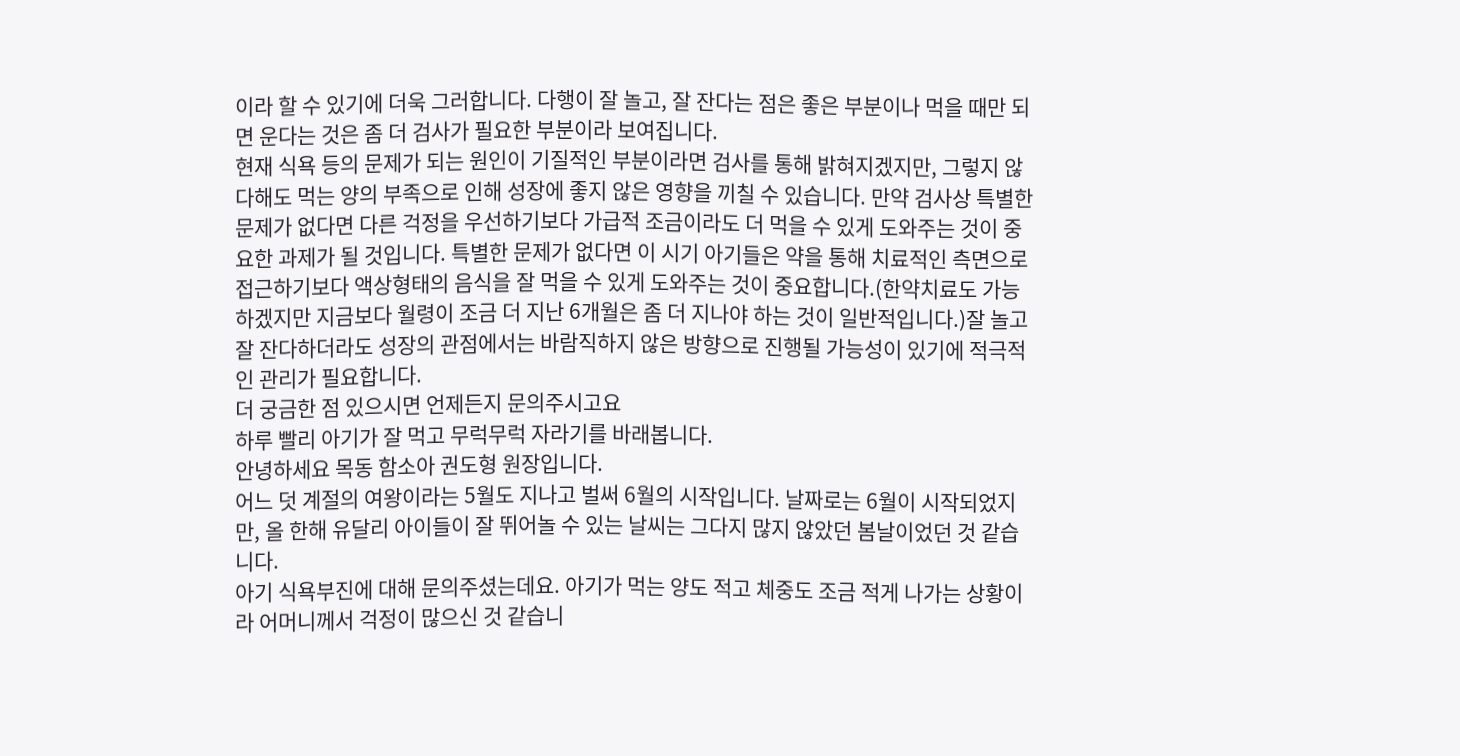이라 할 수 있기에 더욱 그러합니다. 다행이 잘 놀고, 잘 잔다는 점은 좋은 부분이나 먹을 때만 되면 운다는 것은 좀 더 검사가 필요한 부분이라 보여집니다.
현재 식욕 등의 문제가 되는 원인이 기질적인 부분이라면 검사를 통해 밝혀지겠지만, 그렇지 않다해도 먹는 양의 부족으로 인해 성장에 좋지 않은 영향을 끼칠 수 있습니다. 만약 검사상 특별한 문제가 없다면 다른 걱정을 우선하기보다 가급적 조금이라도 더 먹을 수 있게 도와주는 것이 중요한 과제가 될 것입니다. 특별한 문제가 없다면 이 시기 아기들은 약을 통해 치료적인 측면으로 접근하기보다 액상형태의 음식을 잘 먹을 수 있게 도와주는 것이 중요합니다.(한약치료도 가능하겠지만 지금보다 월령이 조금 더 지난 6개월은 좀 더 지나야 하는 것이 일반적입니다.)잘 놀고 잘 잔다하더라도 성장의 관점에서는 바람직하지 않은 방향으로 진행될 가능성이 있기에 적극적인 관리가 필요합니다.
더 궁금한 점 있으시면 언제든지 문의주시고요
하루 빨리 아기가 잘 먹고 무럭무럭 자라기를 바래봅니다.
안녕하세요 목동 함소아 권도형 원장입니다.
어느 덧 계절의 여왕이라는 5월도 지나고 벌써 6월의 시작입니다. 날짜로는 6월이 시작되었지만, 올 한해 유달리 아이들이 잘 뛰어놀 수 있는 날씨는 그다지 많지 않았던 봄날이었던 것 같습니다.
아기 식욕부진에 대해 문의주셨는데요. 아기가 먹는 양도 적고 체중도 조금 적게 나가는 상황이라 어머니께서 걱정이 많으신 것 같습니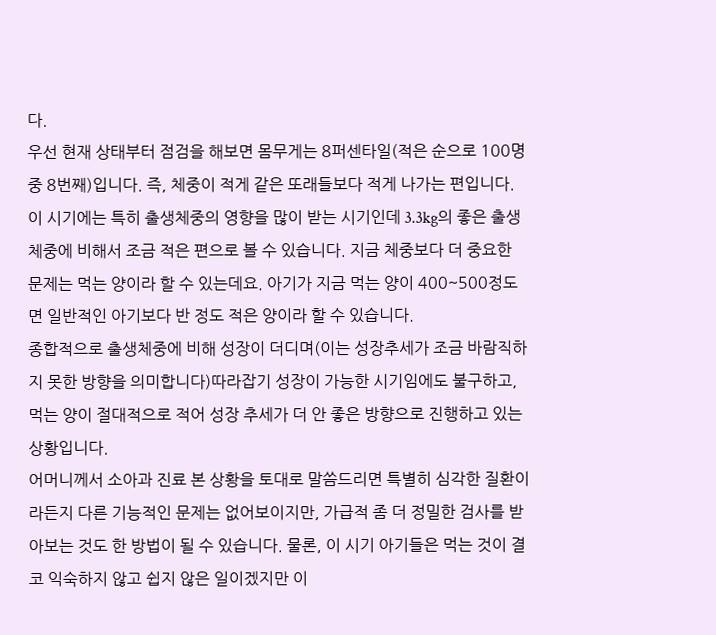다.
우선 현재 상태부터 점검을 해보면 몸무게는 8퍼센타일(적은 순으로 100명 중 8번째)입니다. 즉, 체중이 적게 같은 또래들보다 적게 나가는 편입니다. 이 시기에는 특히 출생체중의 영향을 많이 받는 시기인데 3.3kg의 좋은 출생체중에 비해서 조금 적은 편으로 볼 수 있습니다. 지금 체중보다 더 중요한 문제는 먹는 양이라 할 수 있는데요. 아기가 지금 먹는 양이 400~500정도면 일반적인 아기보다 반 정도 적은 양이라 할 수 있습니다.
종합적으로 출생체중에 비해 성장이 더디며(이는 성장추세가 조금 바람직하지 못한 방향을 의미합니다)따라잡기 성장이 가능한 시기임에도 불구하고, 먹는 양이 절대적으로 적어 성장 추세가 더 안 좋은 방향으로 진행하고 있는 상황입니다.
어머니께서 소아과 진료 본 상황을 토대로 말씀드리면 특별히 심각한 질환이라든지 다른 기능적인 문제는 없어보이지만, 가급적 좀 더 정밀한 검사를 받아보는 것도 한 방법이 될 수 있습니다. 물론, 이 시기 아기들은 먹는 것이 결코 익숙하지 않고 쉽지 않은 일이겠지만 이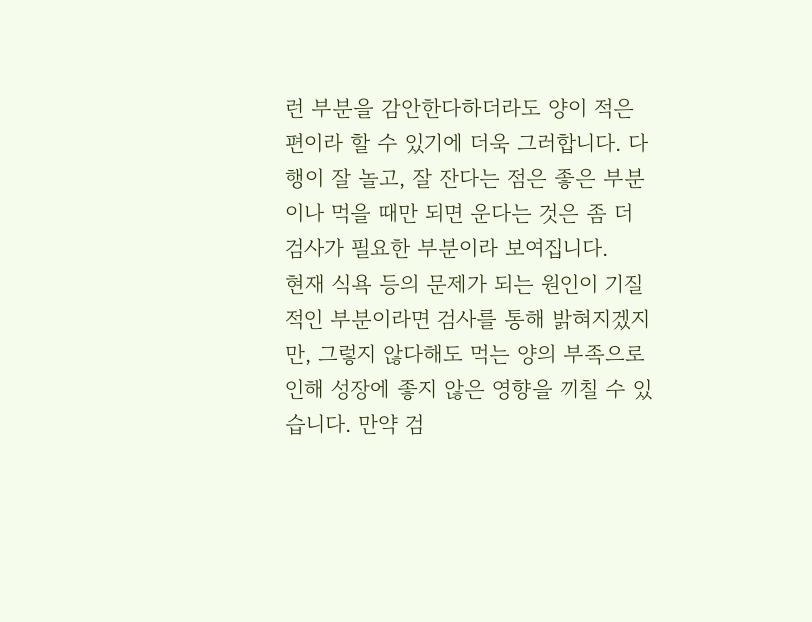런 부분을 감안한다하더라도 양이 적은 편이라 할 수 있기에 더욱 그러합니다. 다행이 잘 놀고, 잘 잔다는 점은 좋은 부분이나 먹을 때만 되면 운다는 것은 좀 더 검사가 필요한 부분이라 보여집니다.
현재 식욕 등의 문제가 되는 원인이 기질적인 부분이라면 검사를 통해 밝혀지겠지만, 그렇지 않다해도 먹는 양의 부족으로 인해 성장에 좋지 않은 영향을 끼칠 수 있습니다. 만약 검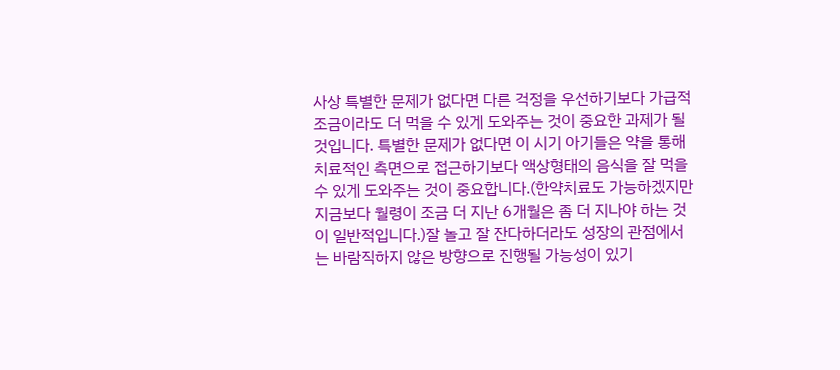사상 특별한 문제가 없다면 다른 걱정을 우선하기보다 가급적 조금이라도 더 먹을 수 있게 도와주는 것이 중요한 과제가 될 것입니다. 특별한 문제가 없다면 이 시기 아기들은 약을 통해 치료적인 측면으로 접근하기보다 액상형태의 음식을 잘 먹을 수 있게 도와주는 것이 중요합니다.(한약치료도 가능하겠지만 지금보다 월령이 조금 더 지난 6개월은 좀 더 지나야 하는 것이 일반적입니다.)잘 놀고 잘 잔다하더라도 성장의 관점에서는 바람직하지 않은 방향으로 진행될 가능성이 있기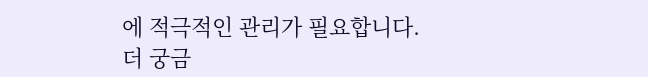에 적극적인 관리가 필요합니다.
더 궁금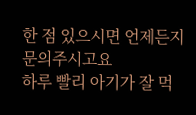한 점 있으시면 언제든지 문의주시고요
하루 빨리 아기가 잘 먹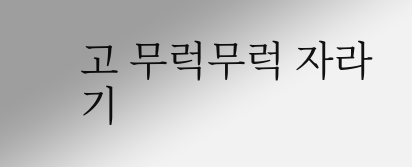고 무럭무럭 자라기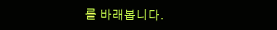를 바래봅니다.